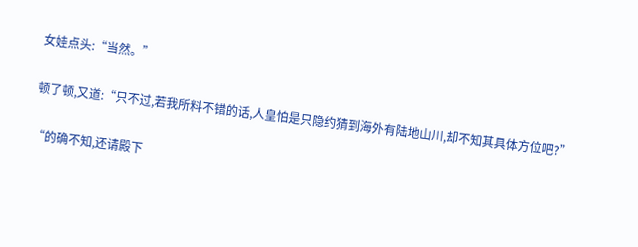女娃点头:“当然。”

顿了顿,又道:“只不过,若我所料不错的话,人皇怕是只隐约猜到海外有陆地山川,却不知其具体方位吧?”

“的确不知,还请殿下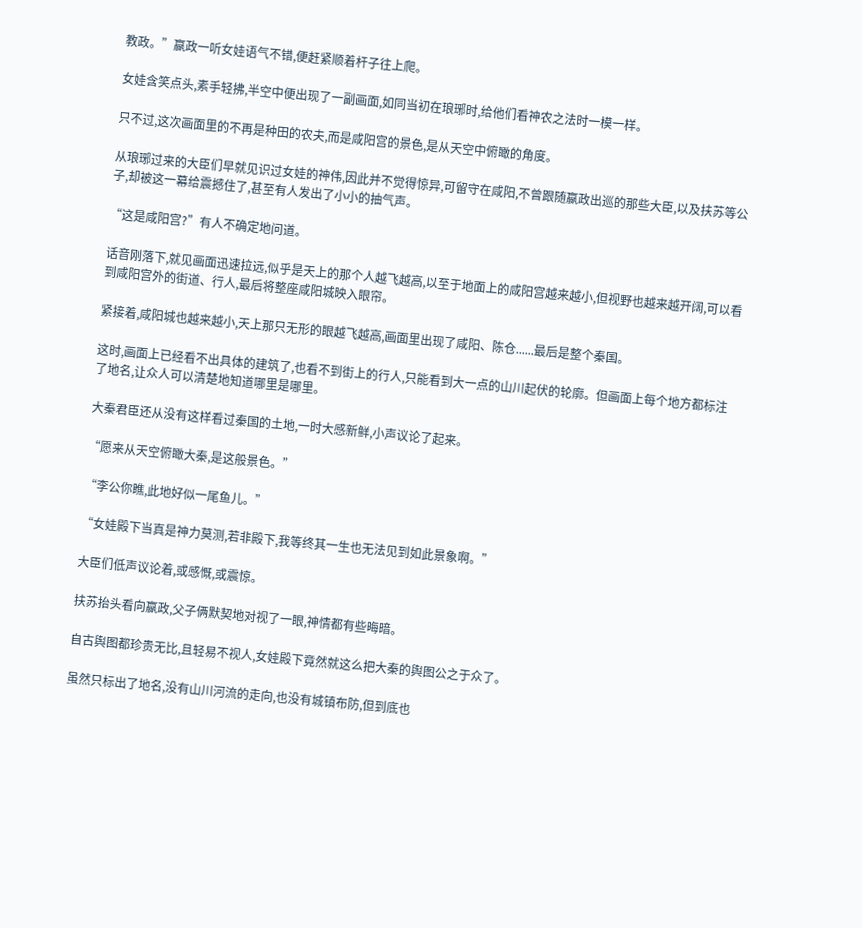教政。”嬴政一听女娃语气不错,便赶紧顺着杆子往上爬。

女娃含笑点头,素手轻拂,半空中便出现了一副画面,如同当初在琅琊时,给他们看神农之法时一模一样。

只不过,这次画面里的不再是种田的农夫,而是咸阳宫的景色,是从天空中俯瞰的角度。

从琅琊过来的大臣们早就见识过女娃的神伟,因此并不觉得惊异,可留守在咸阳,不曾跟随嬴政出巡的那些大臣,以及扶苏等公子,却被这一幕给震撼住了,甚至有人发出了小小的抽气声。

“这是咸阳宫?”有人不确定地问道。

话音刚落下,就见画面迅速拉远,似乎是天上的那个人越飞越高,以至于地面上的咸阳宫越来越小,但视野也越来越开阔,可以看到咸阳宫外的街道、行人,最后将整座咸阳城映入眼帘。

紧接着,咸阳城也越来越小,天上那只无形的眼越飞越高,画面里出现了咸阳、陈仓......最后是整个秦国。

这时,画面上已经看不出具体的建筑了,也看不到街上的行人,只能看到大一点的山川起伏的轮廓。但画面上每个地方都标注了地名,让众人可以清楚地知道哪里是哪里。

大秦君臣还从没有这样看过秦国的土地,一时大感新鲜,小声议论了起来。

“愿来从天空俯瞰大秦,是这般景色。”

“李公你瞧,此地好似一尾鱼儿。”

“女娃殿下当真是神力莫测,若非殿下,我等终其一生也无法见到如此景象啊。”

大臣们低声议论着,或感慨,或震惊。

扶苏抬头看向嬴政,父子俩默契地对视了一眼,神情都有些晦暗。

自古舆图都珍贵无比,且轻易不视人,女娃殿下竟然就这么把大秦的舆图公之于众了。

虽然只标出了地名,没有山川河流的走向,也没有城镇布防,但到底也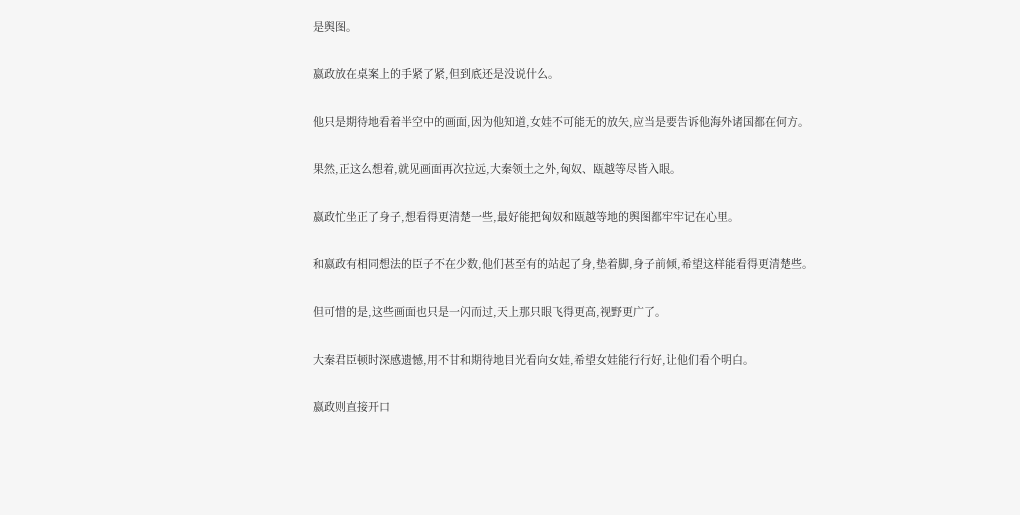是舆图。

嬴政放在桌案上的手紧了紧,但到底还是没说什么。

他只是期待地看着半空中的画面,因为他知道,女娃不可能无的放矢,应当是要告诉他海外诸国都在何方。

果然,正这么想着,就见画面再次拉远,大秦领土之外,匈奴、瓯越等尽皆入眼。

嬴政忙坐正了身子,想看得更清楚一些,最好能把匈奴和瓯越等地的舆图都牢牢记在心里。

和嬴政有相同想法的臣子不在少数,他们甚至有的站起了身,垫着脚,身子前倾,希望这样能看得更清楚些。

但可惜的是,这些画面也只是一闪而过,天上那只眼飞得更高,视野更广了。

大秦君臣顿时深感遗憾,用不甘和期待地目光看向女娃,希望女娃能行行好,让他们看个明白。

嬴政则直接开口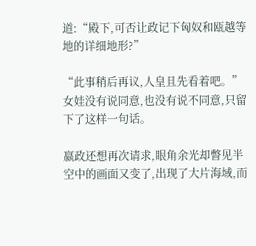道:“殿下,可否让政记下匈奴和瓯越等地的详细地形?”

“此事稍后再议,人皇且先看着吧。”女娃没有说同意,也没有说不同意,只留下了这样一句话。

嬴政还想再次请求,眼角余光却瞥见半空中的画面又变了,出现了大片海域,而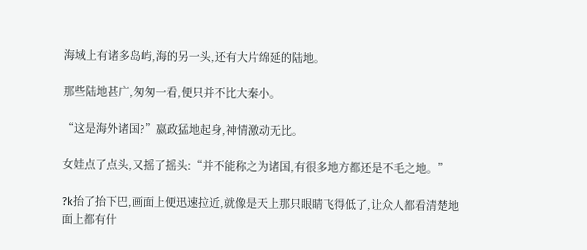海域上有诸多岛屿,海的另一头,还有大片绵延的陆地。

那些陆地甚广,匆匆一看,便只并不比大秦小。

“这是海外诸国?”嬴政猛地起身,神情激动无比。

女娃点了点头,又摇了摇头:“并不能称之为诸国,有很多地方都还是不毛之地。”

?k抬了抬下巴,画面上便迅速拉近,就像是天上那只眼睛飞得低了,让众人都看清楚地面上都有什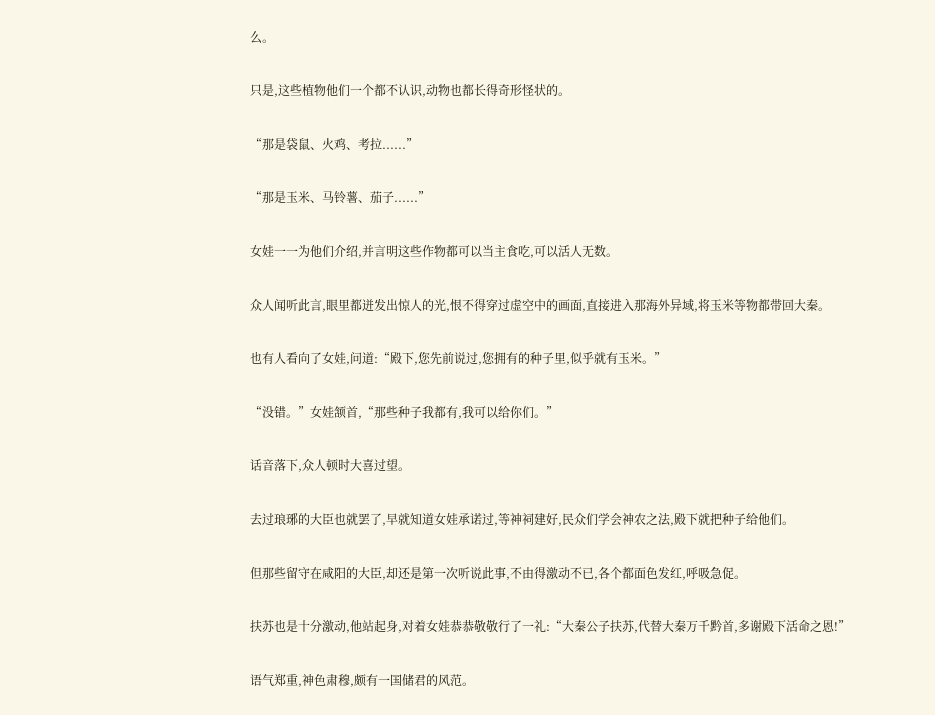么。

只是,这些植物他们一个都不认识,动物也都长得奇形怪状的。

“那是袋鼠、火鸡、考拉......”

“那是玉米、马铃薯、茄子......”

女娃一一为他们介绍,并言明这些作物都可以当主食吃,可以活人无数。

众人闻听此言,眼里都迸发出惊人的光,恨不得穿过虚空中的画面,直接进入那海外异域,将玉米等物都带回大秦。

也有人看向了女娃,问道:“殿下,您先前说过,您拥有的种子里,似乎就有玉米。”

“没错。”女娃颔首,“那些种子我都有,我可以给你们。”

话音落下,众人顿时大喜过望。

去过琅琊的大臣也就罢了,早就知道女娃承诺过,等神祠建好,民众们学会神农之法,殿下就把种子给他们。

但那些留守在咸阳的大臣,却还是第一次听说此事,不由得激动不已,各个都面色发红,呼吸急促。

扶苏也是十分激动,他站起身,对着女娃恭恭敬敬行了一礼:“大秦公子扶苏,代替大秦万千黔首,多谢殿下活命之恩!”

语气郑重,神色肃穆,颇有一国储君的风范。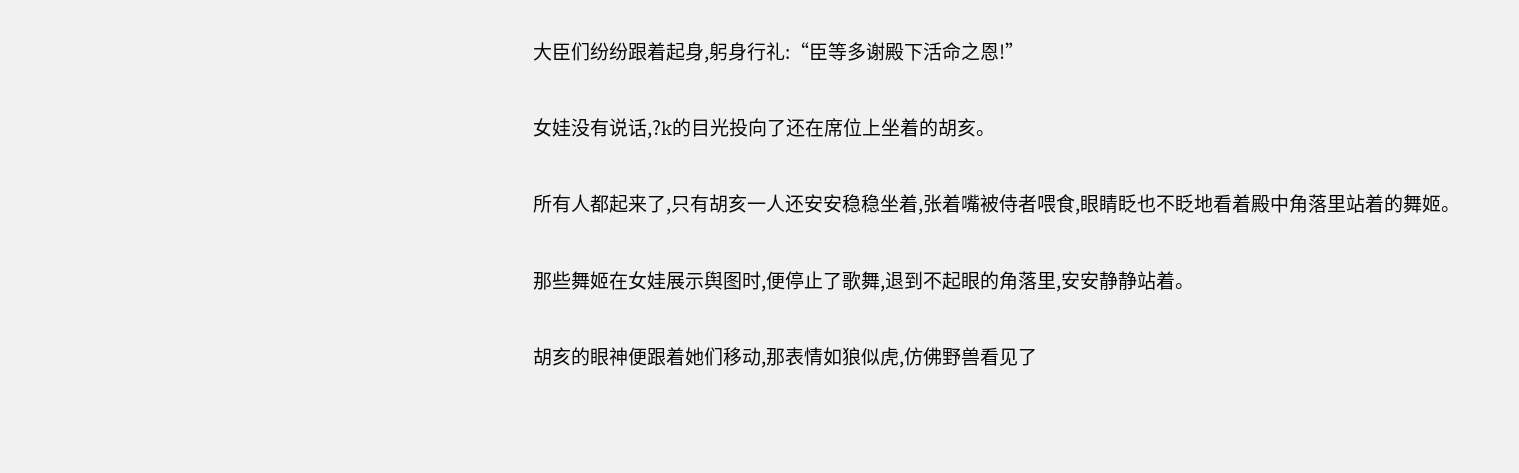大臣们纷纷跟着起身,躬身行礼:“臣等多谢殿下活命之恩!”

女娃没有说话,?k的目光投向了还在席位上坐着的胡亥。

所有人都起来了,只有胡亥一人还安安稳稳坐着,张着嘴被侍者喂食,眼睛眨也不眨地看着殿中角落里站着的舞姬。

那些舞姬在女娃展示舆图时,便停止了歌舞,退到不起眼的角落里,安安静静站着。

胡亥的眼神便跟着她们移动,那表情如狼似虎,仿佛野兽看见了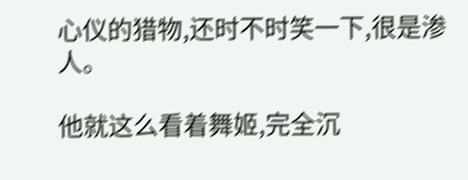心仪的猎物,还时不时笑一下,很是渗人。

他就这么看着舞姬,完全沉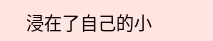浸在了自己的小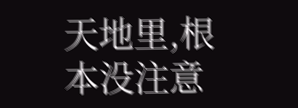天地里,根本没注意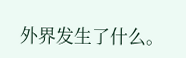外界发生了什么。